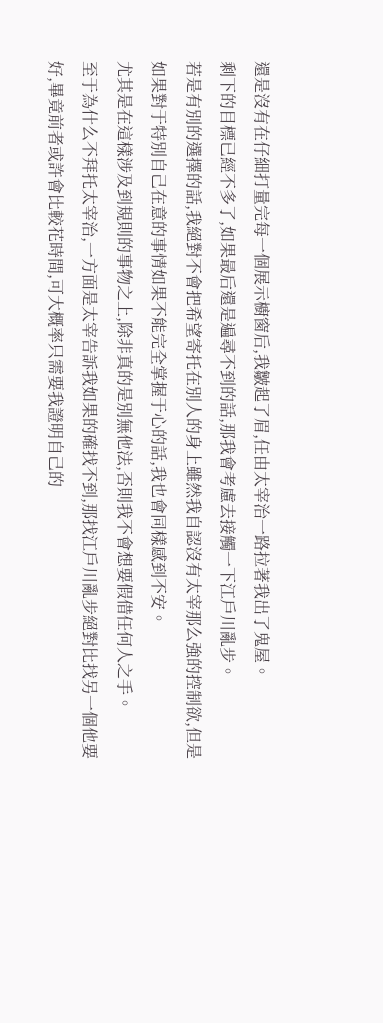還是沒有在仔細打量完每一個展示櫥窗后,我皺起了眉,任由太宰治一路拉著我出了鬼屋。
剩下的目標已經不多了,如果最后還是遍尋不到的話,那我會考慮去接觸一下江戶川亂步。
若是有別的選擇的話,我絕對不會把希望寄托在別人的身上雖然我自認沒有太宰那么強的控制欲,但是如果對于特別自己在意的事情如果不能完全掌握于心的話,我也會同樣感到不安。
尤其是在這樣涉及到規則的事物之上,除非真的是別無他法,否則我不會想要假借任何人之手。
至于為什么不拜托太宰治,一方面是太宰告訴我如果的確找不到,那找江戶川亂步絕對比找另一個他要好,畢竟前者或許會比較花時間,可大概率只需要我證明自己的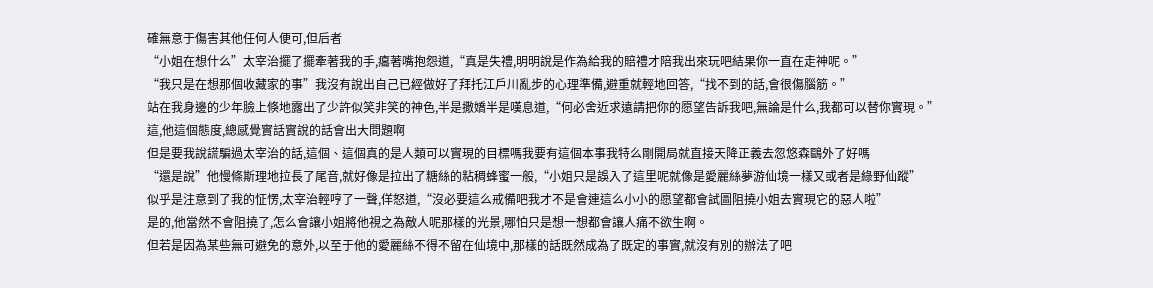確無意于傷害其他任何人便可,但后者
“小姐在想什么”太宰治擺了擺牽著我的手,癟著嘴抱怨道,“真是失禮,明明說是作為給我的賠禮才陪我出來玩吧結果你一直在走神呢。”
“我只是在想那個收藏家的事”我沒有說出自己已經做好了拜托江戶川亂步的心理準備,避重就輕地回答,“找不到的話,會很傷腦筋。”
站在我身邊的少年臉上倏地露出了少許似笑非笑的神色,半是撒嬌半是嘆息道,“何必舍近求遠請把你的愿望告訴我吧,無論是什么,我都可以替你實現。”
這,他這個態度,總感覺實話實說的話會出大問題啊
但是要我說謊騙過太宰治的話,這個、這個真的是人類可以實現的目標嗎我要有這個本事我特么剛開局就直接天降正義去忽悠森鷗外了好嗎
“還是說”他慢條斯理地拉長了尾音,就好像是拉出了糖絲的粘稠蜂蜜一般,“小姐只是誤入了這里呢就像是愛麗絲夢游仙境一樣又或者是綠野仙蹤”
似乎是注意到了我的怔愣,太宰治輕哼了一聲,佯怒道,“沒必要這么戒備吧我才不是會連這么小小的愿望都會試圖阻撓小姐去實現它的惡人啦”
是的,他當然不會阻撓了,怎么會讓小姐將他視之為敵人呢那樣的光景,哪怕只是想一想都會讓人痛不欲生啊。
但若是因為某些無可避免的意外,以至于他的愛麗絲不得不留在仙境中,那樣的話既然成為了既定的事實,就沒有別的辦法了吧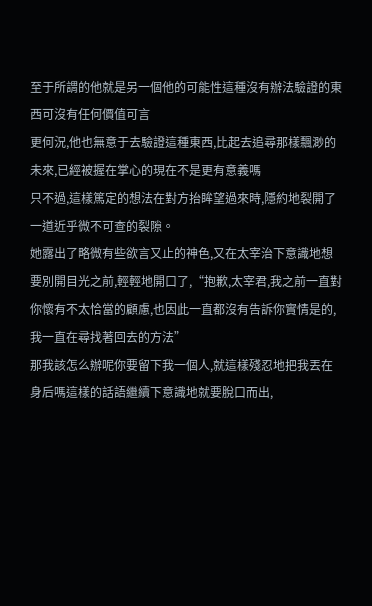至于所謂的他就是另一個他的可能性這種沒有辦法驗證的東西可沒有任何價值可言
更何況,他也無意于去驗證這種東西,比起去追尋那樣飄渺的未來,已經被握在掌心的現在不是更有意義嗎
只不過,這樣篤定的想法在對方抬眸望過來時,隱約地裂開了一道近乎微不可查的裂隙。
她露出了略微有些欲言又止的神色,又在太宰治下意識地想要別開目光之前,輕輕地開口了,“抱歉,太宰君,我之前一直對你懷有不太恰當的顧慮,也因此一直都沒有告訴你實情是的,我一直在尋找著回去的方法”
那我該怎么辦呢你要留下我一個人,就這樣殘忍地把我丟在身后嗎這樣的話語繼續下意識地就要脫口而出,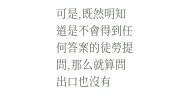可是,既然明知道是不會得到任何答案的徒勞提問,那么就算問出口也沒有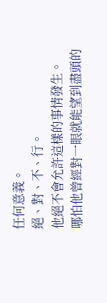任何意義。
絕、對、不、行。
他絕不會允許這樣的事情發生。
哪怕他曾經對一眼就能望到盡頭的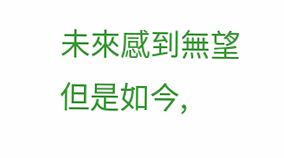未來感到無望但是如今,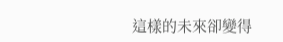這樣的未來卻變得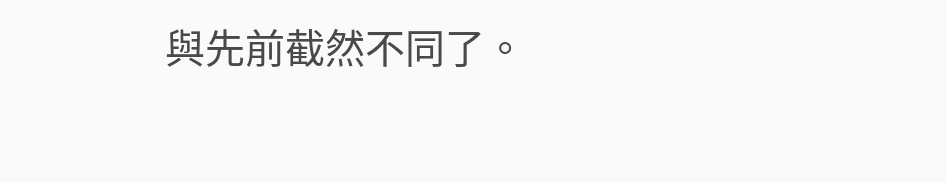與先前截然不同了。